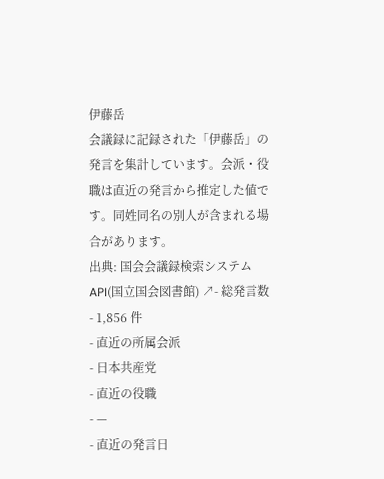伊藤岳
会議録に記録された「伊藤岳」の発言を集計しています。会派・役職は直近の発言から推定した値です。同姓同名の別人が含まれる場合があります。
出典: 国会会議録検索システム API(国立国会図書館) ↗- 総発言数
- 1,856 件
- 直近の所属会派
- 日本共産党
- 直近の役職
- —
- 直近の発言日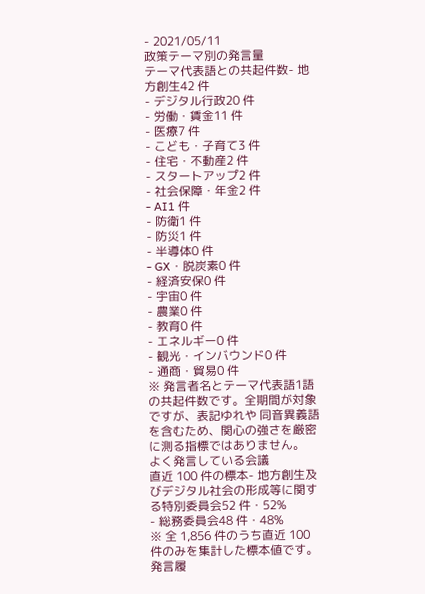- 2021/05/11
政策テーマ別の発言量
テーマ代表語との共起件数- 地方創生42 件
- デジタル行政20 件
- 労働・賃金11 件
- 医療7 件
- こども・子育て3 件
- 住宅・不動産2 件
- スタートアップ2 件
- 社会保障・年金2 件
- AI1 件
- 防衛1 件
- 防災1 件
- 半導体0 件
- GX・脱炭素0 件
- 経済安保0 件
- 宇宙0 件
- 農業0 件
- 教育0 件
- エネルギー0 件
- 観光・インバウンド0 件
- 通商・貿易0 件
※ 発言者名とテーマ代表語1語の共起件数です。全期間が対象ですが、表記ゆれや 同音異義語を含むため、関心の強さを厳密に測る指標ではありません。
よく発言している会議
直近 100 件の標本- 地方創生及びデジタル社会の形成等に関する特別委員会52 件・52%
- 総務委員会48 件・48%
※ 全 1,856 件のうち直近 100 件のみを集計した標本値です。
発言履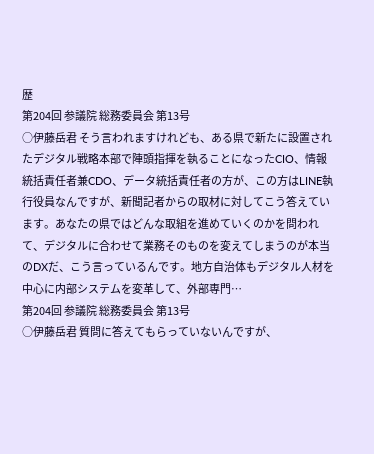歴
第204回 参議院 総務委員会 第13号
○伊藤岳君 そう言われますけれども、ある県で新たに設置されたデジタル戦略本部で陣頭指揮を執ることになったCIO、情報統括責任者兼CDO、データ統括責任者の方が、この方はLINE執行役員なんですが、新聞記者からの取材に対してこう答えています。あなたの県ではどんな取組を進めていくのかを問われて、デジタルに合わせて業務そのものを変えてしまうのが本当のDXだ、こう言っているんです。地方自治体もデジタル人材を中心に内部システムを変革して、外部専門…
第204回 参議院 総務委員会 第13号
○伊藤岳君 質問に答えてもらっていないんですが、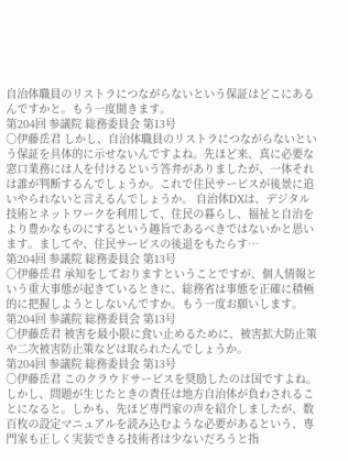自治体職員のリストラにつながらないという保証はどこにあるんですかと。もう一度聞きます。
第204回 参議院 総務委員会 第13号
○伊藤岳君 しかし、自治体職員のリストラにつながらないという保証を具体的に示せないんですよね。先ほど来、真に必要な窓口業務には人を付けるという答弁がありましたが、一体それは誰が判断するんでしょうか。これで住民サービスが後景に追いやられないと言えるんでしょうか。 自治体DXは、デジタル技術とネットワークを利用して、住民の暮らし、福祉と自治をより豊かなものにするという趣旨であるべきではないかと思います。ましてや、住民サービスの後退をもたらす…
第204回 参議院 総務委員会 第13号
○伊藤岳君 承知をしておりますということですが、個人情報という重大事態が起きているときに、総務省は事態を正確に積極的に把握しようとしないんですか。もう一度お願いします。
第204回 参議院 総務委員会 第13号
○伊藤岳君 被害を最小限に食い止めるために、被害拡大防止策や二次被害防止策などは取られたんでしょうか。
第204回 参議院 総務委員会 第13号
○伊藤岳君 このクラウドサービスを奨励したのは国ですよね。しかし、問題が生じたときの責任は地方自治体が負わされることになると。しかも、先ほど専門家の声を紹介しましたが、数百枚の設定マニュアルを読み込むような必要があるという、専門家も正しく実装できる技術者は少ないだろうと指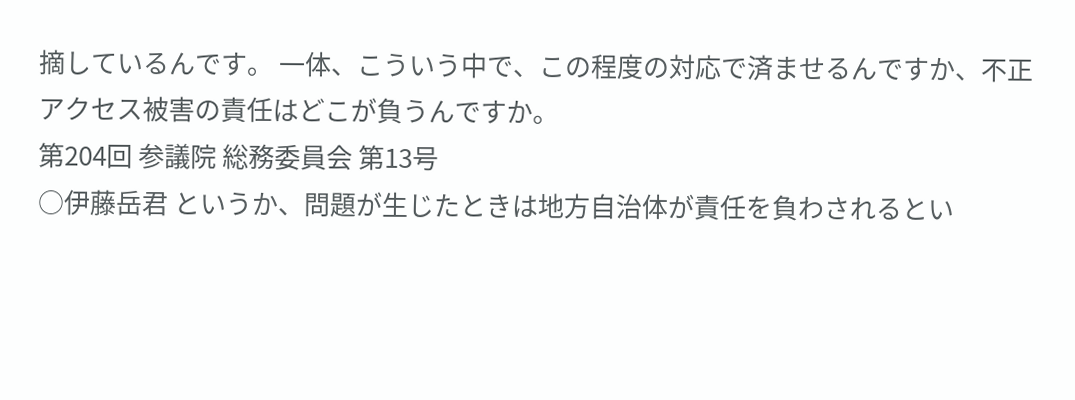摘しているんです。 一体、こういう中で、この程度の対応で済ませるんですか、不正アクセス被害の責任はどこが負うんですか。
第204回 参議院 総務委員会 第13号
○伊藤岳君 というか、問題が生じたときは地方自治体が責任を負わされるとい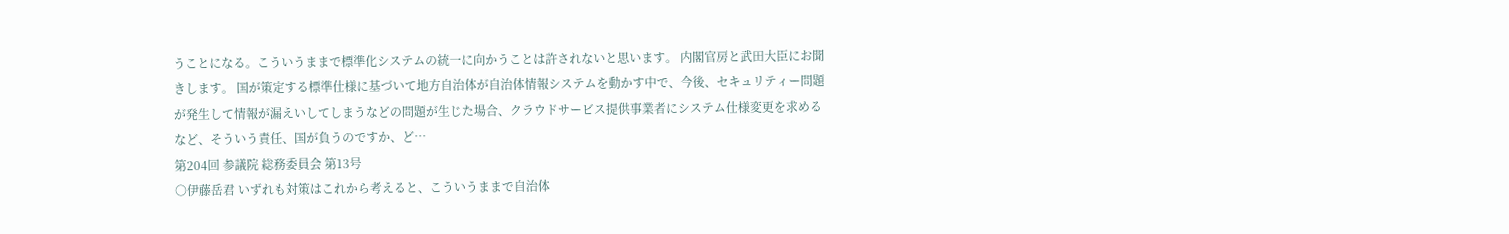うことになる。こういうままで標準化システムの統一に向かうことは許されないと思います。 内閣官房と武田大臣にお聞きします。 国が策定する標準仕様に基づいて地方自治体が自治体情報システムを動かす中で、今後、セキュリティー問題が発生して情報が漏えいしてしまうなどの問題が生じた場合、クラウドサービス提供事業者にシステム仕様変更を求めるなど、そういう責任、国が負うのですか、ど…
第204回 参議院 総務委員会 第13号
○伊藤岳君 いずれも対策はこれから考えると、こういうままで自治体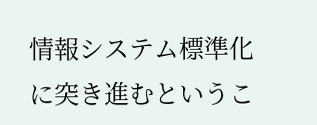情報システム標準化に突き進むというこ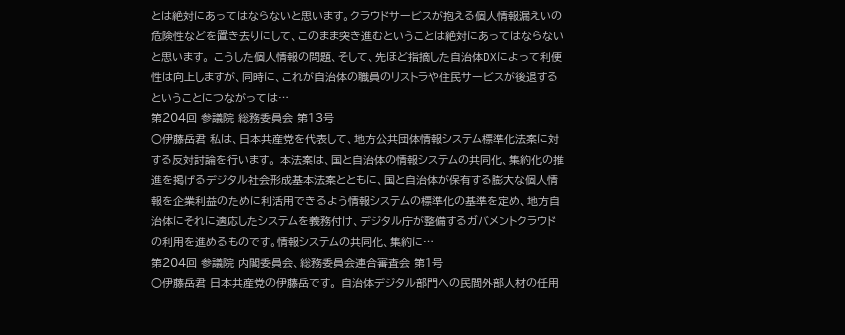とは絶対にあってはならないと思います。クラウドサービスが抱える個人情報漏えいの危険性などを置き去りにして、このまま突き進むということは絶対にあってはならないと思います。 こうした個人情報の問題、そして、先ほど指摘した自治体DXによって利便性は向上しますが、同時に、これが自治体の職員のリストラや住民サービスが後退するということにつながっては…
第204回 参議院 総務委員会 第13号
○伊藤岳君 私は、日本共産党を代表して、地方公共団体情報システム標準化法案に対する反対討論を行います。 本法案は、国と自治体の情報システムの共同化、集約化の推進を掲げるデジタル社会形成基本法案とともに、国と自治体が保有する膨大な個人情報を企業利益のために利活用できるよう情報システムの標準化の基準を定め、地方自治体にそれに適応したシステムを義務付け、デジタル庁が整備するガバメントクラウドの利用を進めるものです。情報システムの共同化、集約に…
第204回 参議院 内閣委員会、総務委員会連合審査会 第1号
○伊藤岳君 日本共産党の伊藤岳です。 自治体デジタル部門への民間外部人材の任用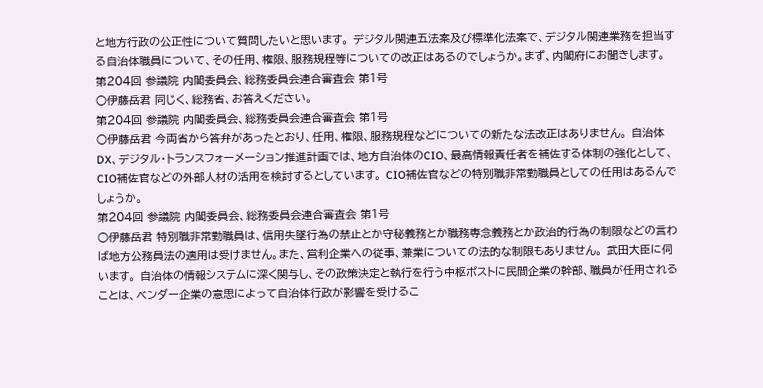と地方行政の公正性について質問したいと思います。 デジタル関連五法案及び標準化法案で、デジタル関連業務を担当する自治体職員について、その任用、権限、服務規程等についての改正はあるのでしょうか。まず、内閣府にお聞きします。
第204回 参議院 内閣委員会、総務委員会連合審査会 第1号
○伊藤岳君 同じく、総務省、お答えください。
第204回 参議院 内閣委員会、総務委員会連合審査会 第1号
○伊藤岳君 今両省から答弁があったとおり、任用、権限、服務規程などについての新たな法改正はありません。 自治体DX、デジタル・トランスフォーメーション推進計画では、地方自治体のCIO、最高情報責任者を補佐する体制の強化として、CIO補佐官などの外部人材の活用を検討するとしています。 CIO補佐官などの特別職非常勤職員としての任用はあるんでしょうか。
第204回 参議院 内閣委員会、総務委員会連合審査会 第1号
○伊藤岳君 特別職非常勤職員は、信用失墜行為の禁止とか守秘義務とか職務専念義務とか政治的行為の制限などの言わば地方公務員法の適用は受けません。また、営利企業への従事、兼業についての法的な制限もありません。 武田大臣に伺います。 自治体の情報システムに深く関与し、その政策決定と執行を行う中枢ポストに民間企業の幹部、職員が任用されることは、ベンダー企業の意思によって自治体行政が影響を受けるこ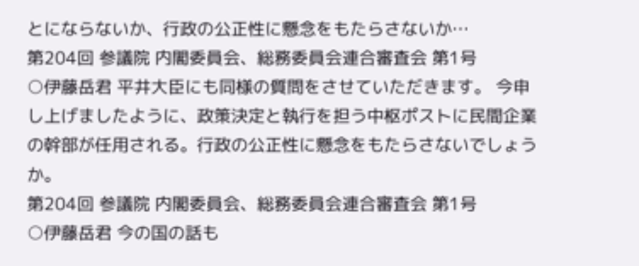とにならないか、行政の公正性に懸念をもたらさないか…
第204回 参議院 内閣委員会、総務委員会連合審査会 第1号
○伊藤岳君 平井大臣にも同様の質問をさせていただきます。 今申し上げましたように、政策決定と執行を担う中枢ポストに民間企業の幹部が任用される。行政の公正性に懸念をもたらさないでしょうか。
第204回 参議院 内閣委員会、総務委員会連合審査会 第1号
○伊藤岳君 今の国の話も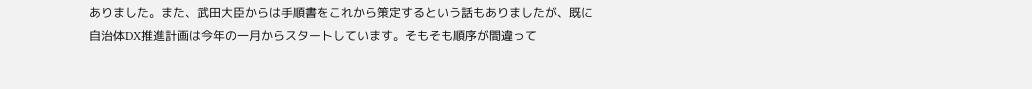ありました。また、武田大臣からは手順書をこれから策定するという話もありましたが、既に自治体DX推進計画は今年の一月からスタートしています。そもそも順序が間違って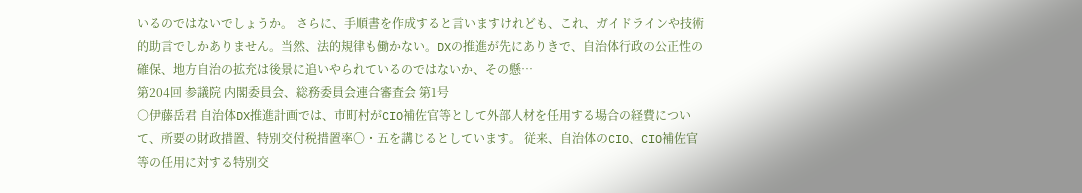いるのではないでしょうか。 さらに、手順書を作成すると言いますけれども、これ、ガイドラインや技術的助言でしかありません。当然、法的規律も働かない。DXの推進が先にありきで、自治体行政の公正性の確保、地方自治の拡充は後景に追いやられているのではないか、その懸…
第204回 参議院 内閣委員会、総務委員会連合審査会 第1号
○伊藤岳君 自治体DX推進計画では、市町村がCIO補佐官等として外部人材を任用する場合の経費について、所要の財政措置、特別交付税措置率〇・五を講じるとしています。 従来、自治体のCIO、CIO補佐官等の任用に対する特別交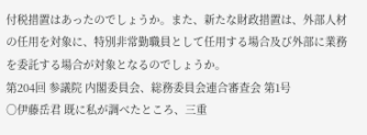付税措置はあったのでしょうか。また、新たな財政措置は、外部人材の任用を対象に、特別非常勤職員として任用する場合及び外部に業務を委託する場合が対象となるのでしょうか。
第204回 参議院 内閣委員会、総務委員会連合審査会 第1号
○伊藤岳君 既に私が調べたところ、三重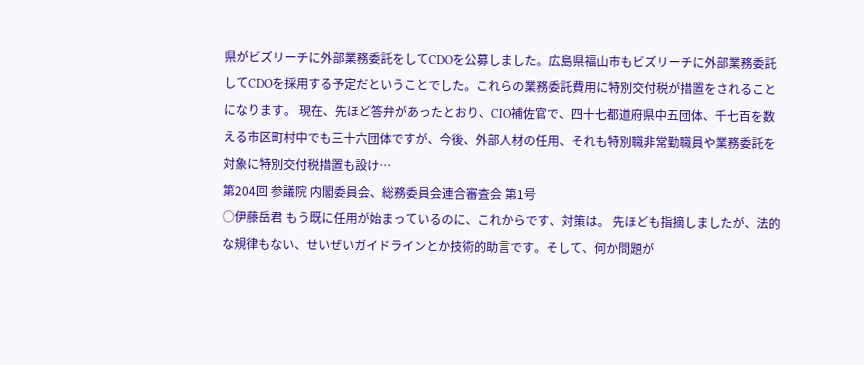県がビズリーチに外部業務委託をしてCDOを公募しました。広島県福山市もビズリーチに外部業務委託してCDOを採用する予定だということでした。これらの業務委託費用に特別交付税が措置をされることになります。 現在、先ほど答弁があったとおり、CIO補佐官で、四十七都道府県中五団体、千七百を数える市区町村中でも三十六団体ですが、今後、外部人材の任用、それも特別職非常勤職員や業務委託を対象に特別交付税措置も設け…
第204回 参議院 内閣委員会、総務委員会連合審査会 第1号
○伊藤岳君 もう既に任用が始まっているのに、これからです、対策は。 先ほども指摘しましたが、法的な規律もない、せいぜいガイドラインとか技術的助言です。そして、何か問題が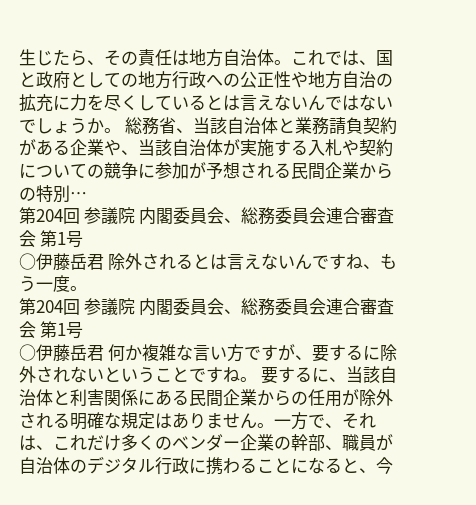生じたら、その責任は地方自治体。これでは、国と政府としての地方行政への公正性や地方自治の拡充に力を尽くしているとは言えないんではないでしょうか。 総務省、当該自治体と業務請負契約がある企業や、当該自治体が実施する入札や契約についての競争に参加が予想される民間企業からの特別…
第204回 参議院 内閣委員会、総務委員会連合審査会 第1号
○伊藤岳君 除外されるとは言えないんですね、もう一度。
第204回 参議院 内閣委員会、総務委員会連合審査会 第1号
○伊藤岳君 何か複雑な言い方ですが、要するに除外されないということですね。 要するに、当該自治体と利害関係にある民間企業からの任用が除外される明確な規定はありません。一方で、それは、これだけ多くのベンダー企業の幹部、職員が自治体のデジタル行政に携わることになると、今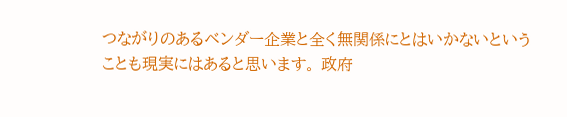つながりのあるベンダー企業と全く無関係にとはいかないということも現実にはあると思います。 政府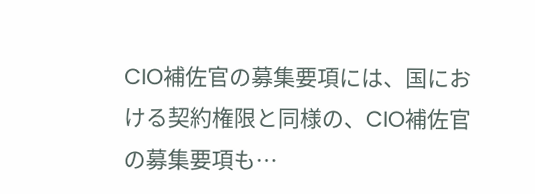CIO補佐官の募集要項には、国における契約権限と同様の、CIO補佐官の募集要項も…